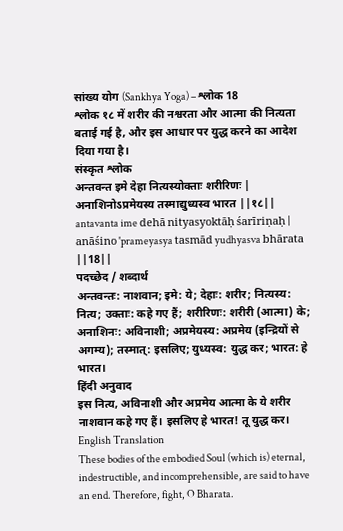सांख्य योग (Sankhya Yoga) – श्लोक 18
श्लोक १८ में शरीर की नश्वरता और आत्मा की नित्यता बताई गई है, और इस आधार पर युद्ध करने का आदेश दिया गया है।
संस्कृत श्लोक
अन्तवन्त इमे देहा नित्यस्योक्ताः शरीरिणः | अनाशिनोऽप्रमेयस्य तस्माद्युध्यस्व भारत ||१८||
antavanta ime dehā nityasyoktāḥ śarīriṇaḥ | anāśino 'prameyasya tasmād yudhyasva bhārata ||18||
पदच्छेद / शब्दार्थ
अन्तवन्तः: नाशवान; इमे: ये; देहाः: शरीर; नित्यस्य: नित्य; उक्ताः: कहे गए हैं; शरीरिणः: शरीरी (आत्मा) के; अनाशिनः: अविनाशी; अप्रमेयस्य: अप्रमेय (इन्द्रियों से अगम्य); तस्मात्: इसलिए; युध्यस्व: युद्ध कर; भारत: हे भारत।
हिंदी अनुवाद
इस नित्य, अविनाशी और अप्रमेय आत्मा के ये शरीर नाशवान कहे गए हैं। इसलिए हे भारत! तू युद्ध कर।
English Translation
These bodies of the embodied Soul (which is) eternal, indestructible, and incomprehensible, are said to have an end. Therefore, fight, O Bharata.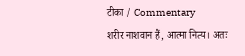टीका / Commentary
शरीर नाशवान हैं, आत्मा नित्य। अतः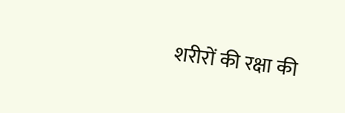शरीरों की रक्षा की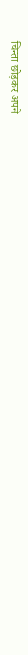चिन्ता छोड़कर अपने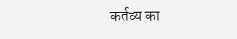कर्तव्य का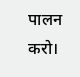पालन करो।